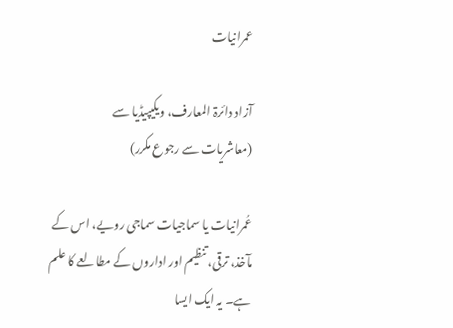عمرانیات

آزاد دائرۃ المعارف، ویکیپیڈیا سے
(معاشریات سے رجوع مکرر)

عُمرانیات یا سماجیات سماجی رویے، اس کے مآخذ، ترقی، تنظیم اور اداروں کے مطالعے کا علم ہے۔ یہ ایک ایسا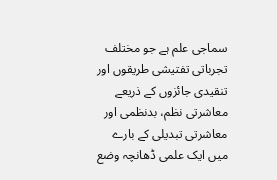سماجی علم ہے جو مختلف تجرباتی تفتیشی طریقوں اور تنقیدی جائزوں کے ذریعے معاشرتی نظم، بدنظمی اور معاشرتی تبدیلی کے بارے میں ایک علمی ڈھانچہ وضع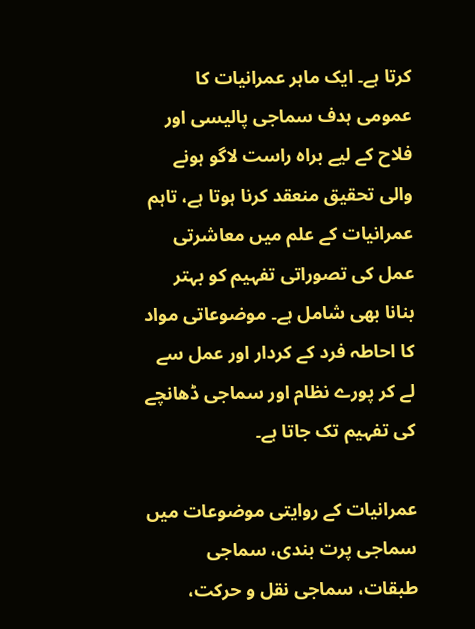کرتا ہے۔ ایک ماہر عمرانیات کا عمومی ہدف سماجی پالیسی اور فلاح کے لیے براہ راست لاگو ہونے والی تحقیق منعقد کرنا ہوتا ہے، تاہم عمرانیات کے علم میں معاشرتی عمل کی تصوراتی تفہیم کو بہتر بنانا بھی شامل ہے۔ موضوعاتی مواد کا احاطہ فرد کے کردار اور عمل سے لے کر پورے نظام اور سماجی ڈھانچے کی تفہیم تک جاتا ہے۔

عمرانیات کے روایتی موضوعات میں سماجی پرت بندی، سماجی طبقات، سماجی نقل و حرکت،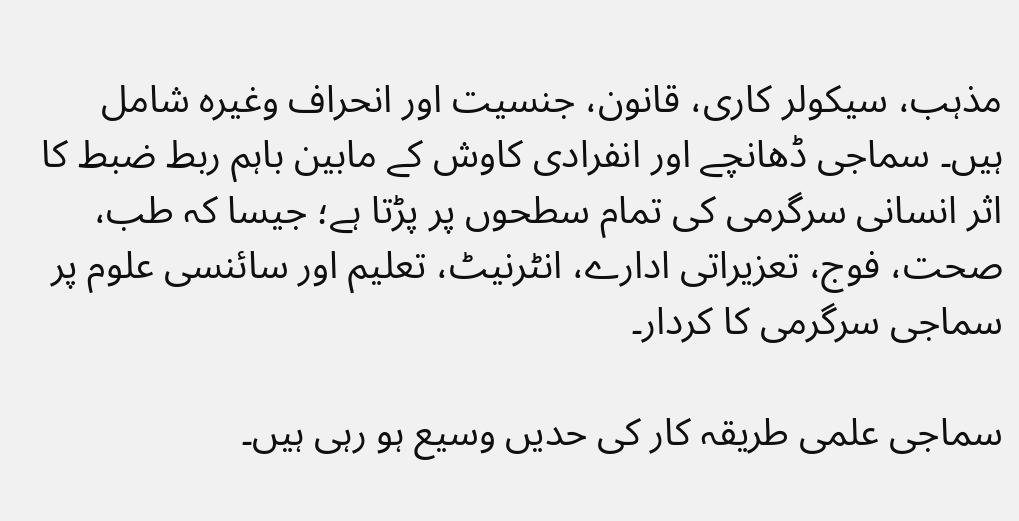مذہب، سیکولر کاری، قانون، جنسیت اور انحراف وغیرہ شامل ہیں۔ سماجی ڈھانچے اور انفرادی کاوش کے مابین باہم ربط ضبط کا اثر انسانی سرگرمی کی تمام سطحوں پر پڑتا ہے؛ جیسا کہ طب، صحت، فوج، تعزیراتی ادارے، انٹرنیٹ، تعلیم اور سائنسی علوم پر سماجی سرگرمی کا کردار۔

سماجی علمی طریقہ کار کی حدیں وسیع ہو رہی ہیں۔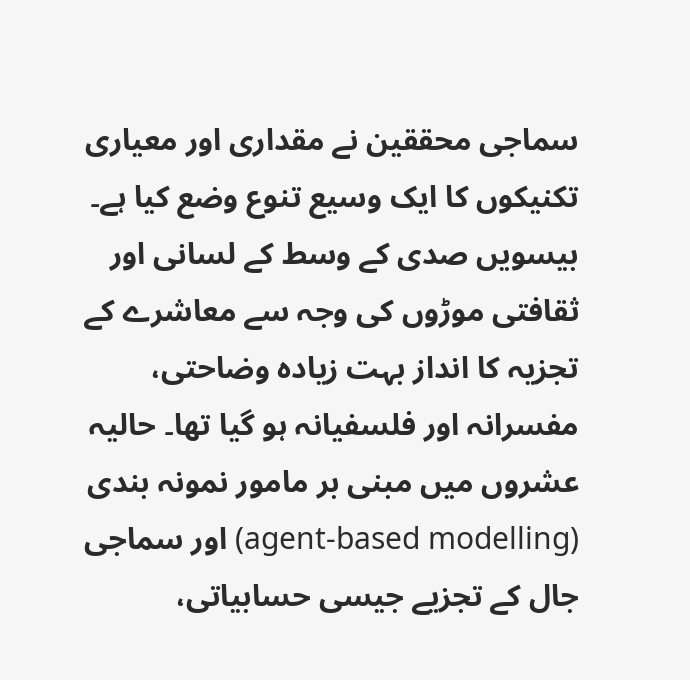سماجی محققین نے مقداری اور معیاری تکنیکوں کا ایک وسیع تنوع وضع کیا ہے۔ بیسویں صدی کے وسط کے لسانی اور ثقافتی موڑوں کی وجہ سے معاشرے کے تجزیہ کا انداز بہت زیادہ وضاحتی، مفسرانہ اور فلسفیانہ ہو گیا تھا۔ حالیہ عشروں میں مبنی بر مامور نمونہ بندی (agent-based modelling) اور سماجی جال کے تجزیے جیسی حسابیاتی،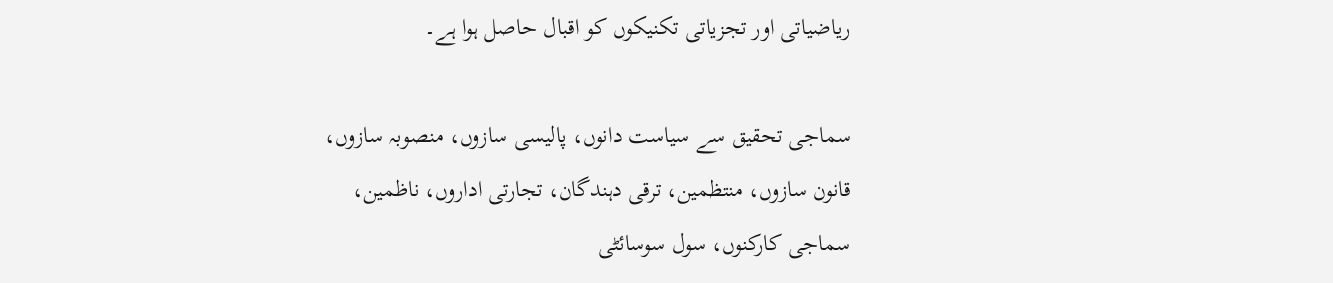ریاضیاتی اور تجزیاتی تکنیکوں کو اقبال حاصل ہوا ہے۔

سماجی تحقیق سے سیاست دانوں، پالیسی سازوں، منصوبہ سازوں، قانون سازوں، منتظمین، ترقی دہندگان، تجارتی اداروں، ناظمین، سماجی کارکنوں، سول سوسائٹی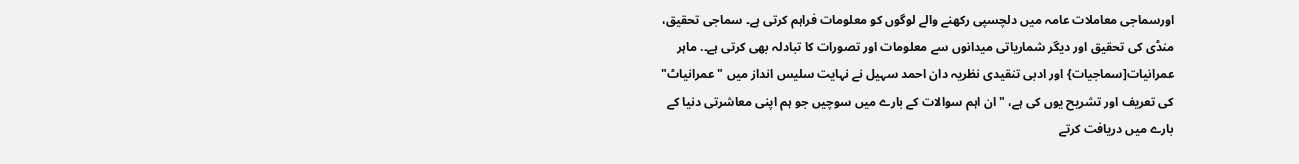اورسماجی معاملات عامہ میں دلچسپی رکھنے والے لوگوں کو معلومات فراہم کرتی ہے۔ سماجی تحقیق، منڈی کی تحقیق اور دیگر شماریاتی میدانوں سے معلومات اور تصورات کا تبادلہ بھی کرتی ہے۔. ماہر عمرانیات[سماجیات} اور ادبی تنقیدی نظریہ دان احمد سہیل نے نہایت سلیس انداز میں " عمرانیاٹ" کی تعریف اور تشریح یوں کی ہے، " ان اہم سوالات کے بارے میں سوچیں جو ہم اپنی معاشرتی دنیا کے بارے میں دریافت کرتے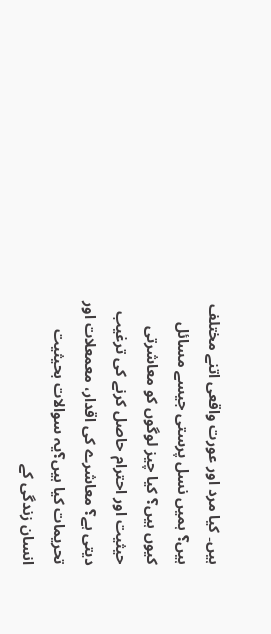ہیں۔ کیا مرد اور عورت واقعی اتنے مختلف ہیں؟ ہمیں نسل پرستی جیسے مسائل کیوں ہیں؟ کیا چیز لوگوں کو معاشرتی حیثیت اور احترام حاصل کرنے کی ترغیب دیتی ہے؟ معاشرے کی اقدار، معمعلات اور تحریمات کیا ہیں؟یہ سوالات بحیثیت انسان زندگی کے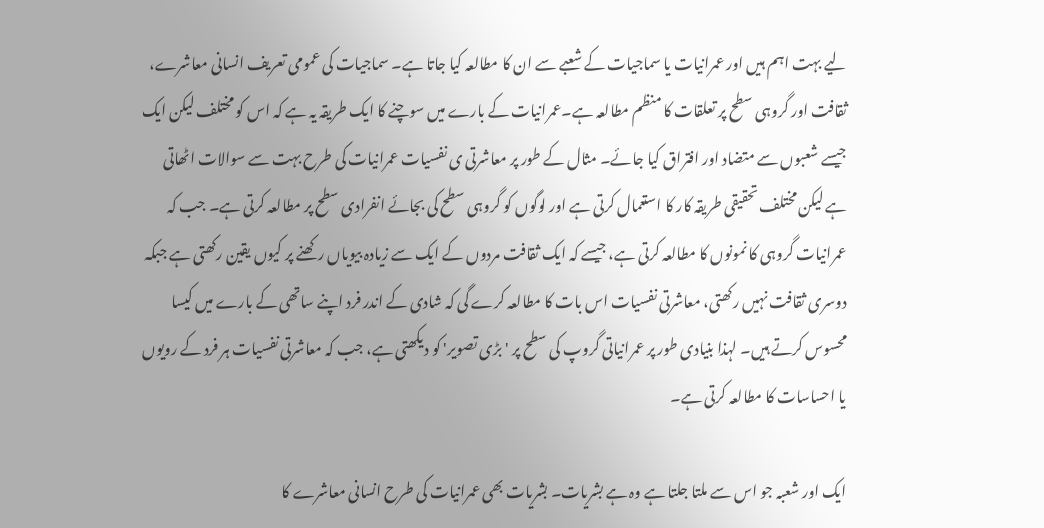لیے بہت اہم ہیں اور عمرانیات یا سماجیات کے شعبے سے ان کا مطالعہ کیا جاتا ہے۔ سماجیات کی عمومی تعریف انسانی معاشرے، ثقافت اور گروہی سطح پر تعلقات کا منظم مطالعہ ہے۔عمرانیات کے بارے میں سوچنے کا ایک طریقہ یہ ہے کہ اس کو مختلف لیکن ایک جیسے شعبوں سے متضاد اور افتراق کیا جائے۔ مثال کے طور پر معاشرتی ی نفسیات عمرانیات کی طرح بہت سے سوالات اٹھاتی ہے لیکن مختلف تحقیقی طریقہ کار کا استعمال کرتی ہے اور لوگوں کو گروہی سطح کی بجائے انفرادی سطح پر مطالعہ کرتی ہے۔ جب کہ عمرانیات گروہی کا نمونوں کا مطالعہ کرتی ہے، جیسے کہ ایک ثقافت مردوں کے ایک سے زیادہ بیویاں رکھنے پر کیوں یقین رکھتی ہے جبکہ دوسری ثقافت نہیں رکھتی، معاشرتی نفسیات اس بات کا مطالعہ کرے گی کہ شادی کے اندر فرد اپنے ساتھی کے بارے میں کیسا محسوس کرتے ہیں۔ لہذا بنیادی طور پر عمرانیاتی گروپ کی سطح پر 'بڑی تصویر' کو دیکھتی ہے، جب کہ معاشرتی نفسیات ہر فرد کے رویوں یا احساسات کا مطالعہ کرتی ہے۔

ایک اور شعبہ جو اس سے ملتا جلتا ہے وہ ہے بشریات۔ بشریات بھی عمرانیات کی طرح انسانی معاشرے کا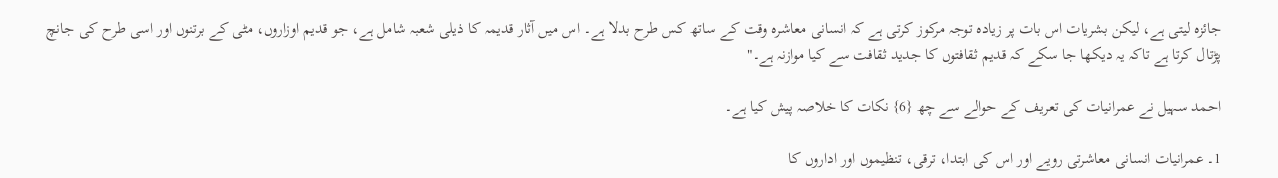جائزہ لیتی ہے، لیکن بشریات اس بات پر زیادہ توجہ مرکوز کرتی ہے کہ انسانی معاشرہ وقت کے ساتھ کس طرح بدلا ہے۔ اس میں آثار قدیمہ کا ذیلی شعبہ شامل ہے، جو قدیم اوزاروں، مٹی کے برتنوں اور اسی طرح کی جانچ پڑتال کرتا ہے تاکہ یہ دیکھا جا سکے کہ قدیم ثقافتوں کا جدید ثقافت سے کیا موازنہ ہے۔"

احمد سہیل نے عمرانیات کی تعریف کے حوالے سے چھ {6} نکات کا خلاصہ پیش کیا ہے۔

1۔ عمرانیات انسانی معاشرتی رویے اور اس کی ابتدا، ترقی، تنظیموں اور اداروں کا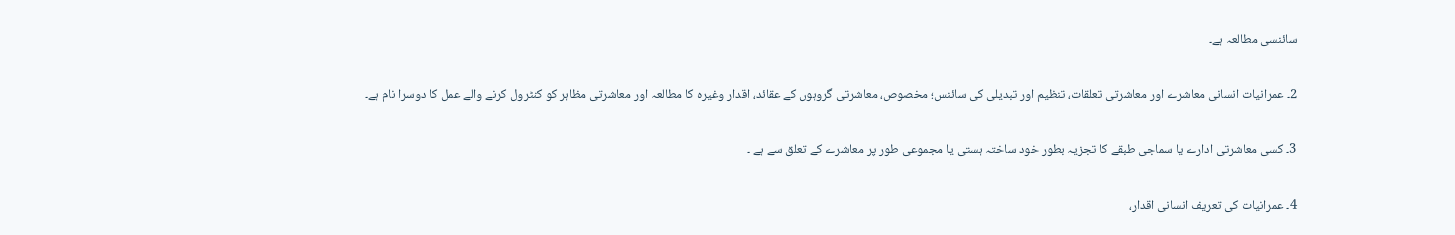سائنسی مطالعہ ہے۔

2۔ عمرانیات انسانی معاشرے اور معاشرتی تعلقات، تنظیم اور تبدیلی کی سائنس؛ مخصوص، معاشرتی گروہوں کے عقائد، اقدار وغیرہ کا مطالعہ اور معاشرتی مظاہر کو کنٹرول کرنے والے عمل کا دوسرا نام ہے۔

3۔ کسی معاشرتی ادارے یا سماجی طبقے کا تجزیہ بطور خود ساختہ ہستی یا مجموعی طور پر معاشرے کے تعلق سے ہے ۔

4۔ عمرانیات کی تعریف انسانی اقدار،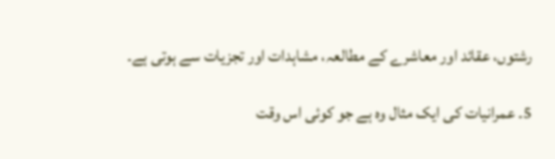رشتوں، عقائد اور معاشرے کے مطالعہ، مشاہدات اور تجزیات سے ہوتی ہے۔

5۔ عمرانیات کی ایک مثال وہ ہے جو کوئی اس وقت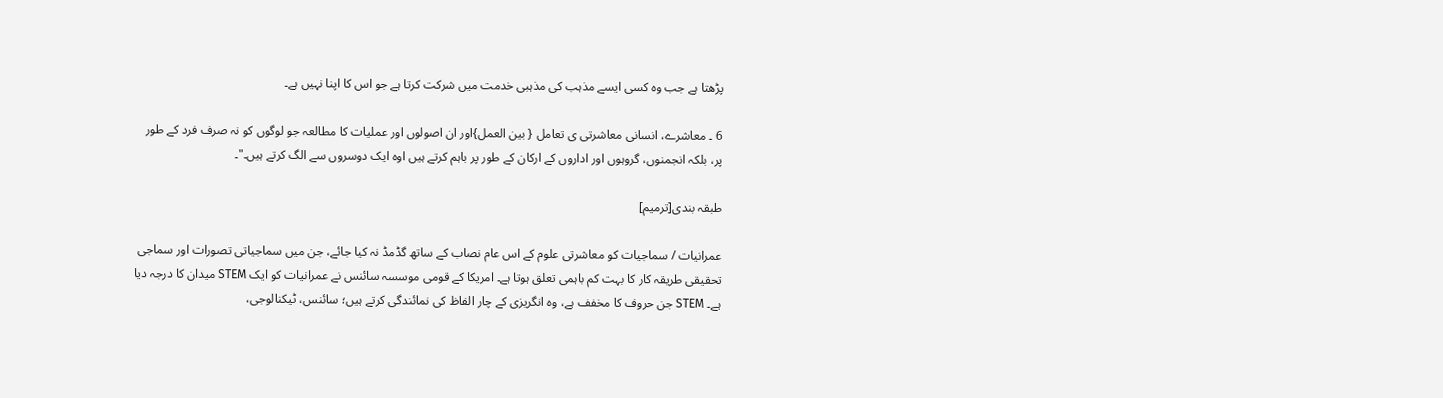پڑھتا ہے جب وہ کسی ایسے مذہب کی مذہبی خدمت میں شرکت کرتا ہے جو اس کا اپنا نہیں ہے۔

6 ۔ معاشرے، انسانی معاشرتی ی تعامل { بین العمل}اور ان اصولوں اور عملیات کا مطالعہ جو لوگوں کو نہ صرف فرد کے طور پر، بلکہ انجمنوں، گروہوں اور اداروں کے ارکان کے طور پر باہم کرتے ہیں اوہ ایک دوسروں سے الگ کرتے ہیں۔"۔

طبقہ بندی[ترمیم]

عمرانیات / سماجیات کو معاشرتی علوم کے اس عام نصاب کے ساتھ گڈمڈ نہ کیا جائے، جن میں سماجیاتی تصورات اور سماجی تحقیقی طریقہ کار کا بہت کم باہمی تعلق ہوتا ہے۔ امریکا کے قومی موسسہ سائنس نے عمرانیات کو ایک STEM میدان کا درجہ دیا ہے۔ STEM جن حروف کا مخفف ہے، وہ انگریزی کے چار الفاظ کی نمائندگی کرتے ہیں؛ سائنس، ٹیکنالوجی،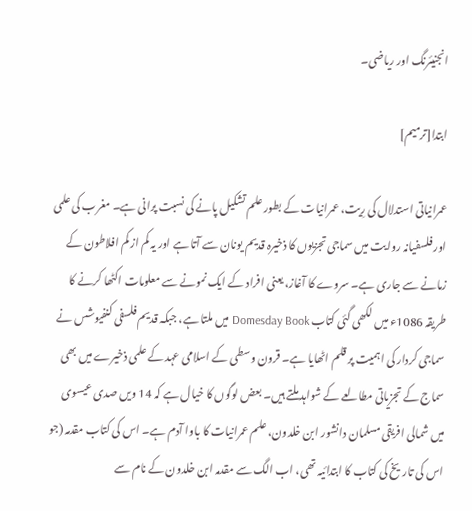انجنیئرنگ اور ریاضی۔

ابتدا[ترمیم]

عمرانیاتی استدلال کی رِیت، عمرانیات کے بطور علم تشکیل پانے کی نسبت پرانی ہے۔ مغرب کی علمی اور فلسفیانہ روایت میں سماجی تجزیوں کا ذخیرہ قدیم یونان سے آتا ہے اور یہ کم از کم افلاطون کے زمانے سے جاری ہے۔ سروے کا آغاز، یعنی افراد کے ایک نمونے سے معلومات اکٹھا کرنے کا طریقہ 1086ء میں لکھی گئی کتاب Domesday Book میں ملتا ہے، جبکہ قدیم فلسفی کنفیوشس نے سماجی کردار کی اہمیت پر قلم اٹھایا ہے۔ قرون وسطی کے اسلامی عہد کے علمی ذخیرے میں بھی سماج کے تجزیاتی مطالعے کے شواہد ملتے ہیں۔ بعض لوگوں کا خیال ہے کہ 14 ویں صدی عیسوی میں شمالی افریقی مسلمان دانشور ابن خلدون، علم عمرانیات کا باوا آدم ہے۔ اس کی کتاب مقدمہ (جو اس کی تاریخ کی کتاب کا ابتدائیہ تھی، اب الگ سے مقدمہ ابن خلدون کے نام سے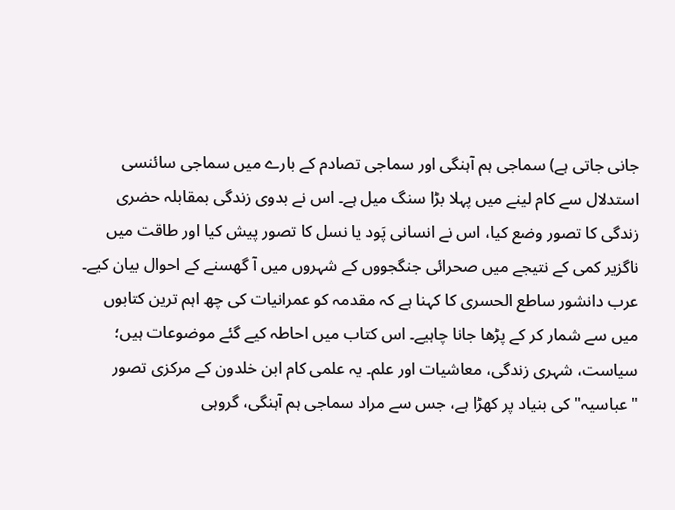جانی جاتی ہے) سماجی ہم آہنگی اور سماجی تصادم کے بارے میں سماجی سائنسی استدلال سے کام لینے میں پہلا بڑا سنگ میل ہے۔ اس نے بدوی زندگی بمقابلہ حضری زندگی کا تصور وضع کیا، اس نے انسانی پَود یا نسل کا تصور پیش کیا اور طاقت میں ناگزیر کمی کے نتیجے میں صحرائی جنگجووں کے شہروں میں آ گھسنے کے احوال بیان کیے۔ عرب دانشور ساطع الحسری کا کہنا ہے کہ مقدمہ کو عمرانیات کی چھ اہم ترین کتابوں میں سے شمار کر کے پڑھا جانا چاہیے۔ اس کتاب میں احاطہ کیے گئے موضوعات ہیں؛ سیاست، شہری زندگی، معاشیات اور علم۔ یہ علمی کام ابن خلدون کے مرکزی تصور "عباسیہ" کی بنیاد پر کھڑا ہے، جس سے مراد سماجی ہم آہنگی، گروہی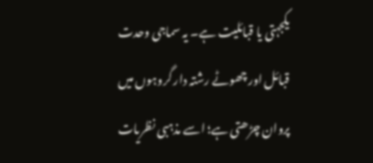یکجہتی یا قبائلیت ہے۔ یہ سماجی وحدت قبائل اور چھوٹے رشتہ دار گروہوں میں پروان چڑھتی ہے؛ اسے مذہبی نظریات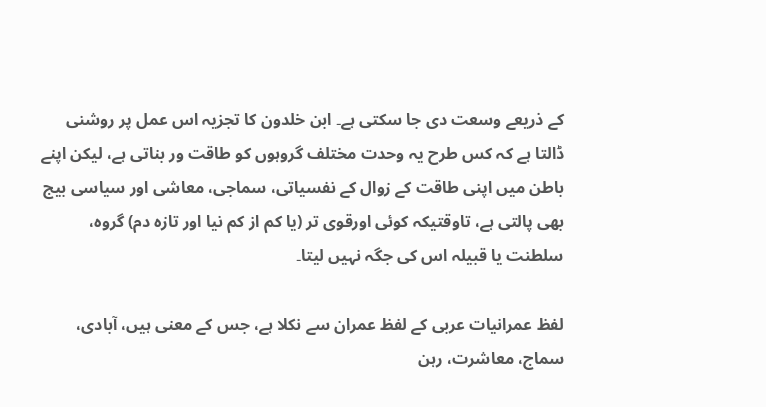کے ذریعے وسعت دی جا سکتی ہے۔ ابن خلدون کا تجزیہ اس عمل پر روشنی ڈالتا ہے کہ کس طرح یہ وحدت مختلف گروہوں کو طاقت ور بناتی ہے، لیکن اپنے باطن میں اپنی طاقت کے زوال کے نفسیاتی، سماجی، معاشی اور سیاسی بیج بھی پالتی ہے، تاوقتیکہ کوئی اورقوی تر (یا کم از کم نیا اور تازہ دم) گروہ، سلطنت یا قبیلہ اس کی جگہ نہیں لیتا۔

لفظ عمرانیات عربی کے لفظ عمران سے نکلا ہے، جس کے معنی ہیں، آبادی، سماج، معاشرت، رہن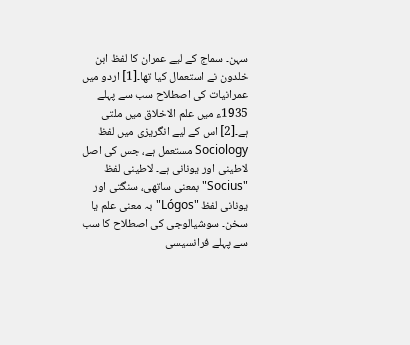سہن۔ سماج کے لیے عمران کا لفظ ابن خلدون نے استعمال کیا تھا۔[1] اردو میں عمرانیات کی اصطلاح سب سے پہلے 1935ء میں علم الاخلاق میں ملتی ہے۔[2] اس کے لیے انگریزی میں لفظ Sociology مستعمل ہے، جس کی اصل لاطینی اور یونانی ہے۔ لاطینی لفظ "Socius" بمعنی ساتھی، سنگتی اور یونانی لفظ "Lógos" بہ معنی علم یا سخن۔ سوشیالوجی کی اصطلاح کا سب سے پہلے فرانسیسی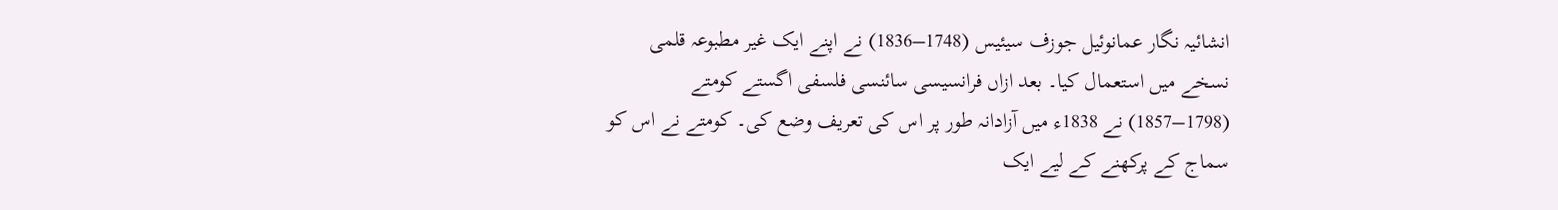انشائیہ نگار عمانوئیل جوزف سیئیس (1748–1836) نے اپنے ایک غیر مطبوعہ قلمی نسخے میں استعمال کیا۔ بعد ازاں فرانسیسی سائنسی فلسفی اگستے کومتے (1798–1857) نے 1838ء میں آزادانہ طور پر اس کی تعریف وضع کی۔ کومتے نے اس کو سماج کے پرکھنے کے لیے ایک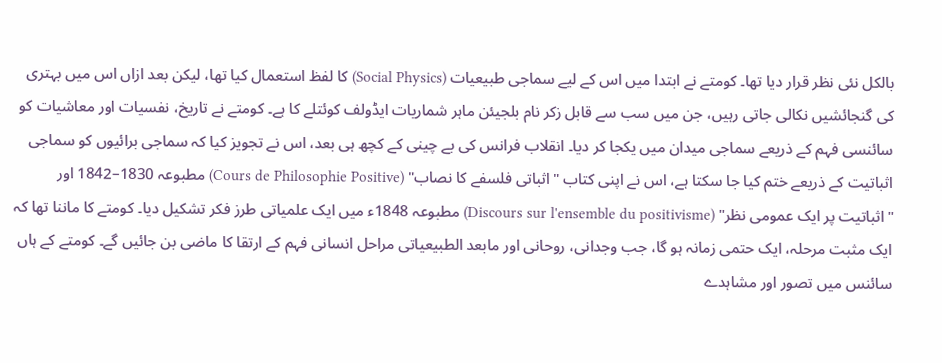بالکل نئی نظر قرار دیا تھا۔ کومتے نے ابتدا میں اس کے لیے سماجی طبیعیات (Social Physics) کا لفظ استعمال کیا تھا، لیکن بعد ازاں اس میں بہتری کی گنجائشیں نکالی جاتی رہیں، جن میں سب سے قابل زکر نام بلجیئن ماہر شماریات ایڈولف کوئتلے کا ہے۔ کومتے نے تاریخ، نفسیات اور معاشیات کو سائنسی فہم کے ذریعے سماجی میدان میں یکجا کر دیا۔ انقلاب فرانس کی بے چینی کے کچھ ہی بعد، اس نے تجویز کیا کہ سماجی برائیوں کو سماجی اثباتیت کے ذریعے ختم کیا جا سکتا ہے، اس نے اپنی کتاب "اثباتی فلسفے کا نصاب" (Cours de Philosophie Positive) مطبوعہ 1830–1842 اور "اثباتیت پر ایک عمومی نظر" (Discours sur l'ensemble du positivisme) مطبوعہ 1848ء میں ایک علمیاتی طرز فکر تشکیل دیا۔ کومتے کا ماننا تھا کہ ایک مثبت مرحلہ، ایک حتمی زمانہ ہو گا، جب وجدانی، روحانی اور مابعد الطبیعیاتی مراحل انسانی فہم کے ارتقا کا ماضی بن جائیں گے۔ کومتے کے ہاں سائنس میں تصور اور مشاہدے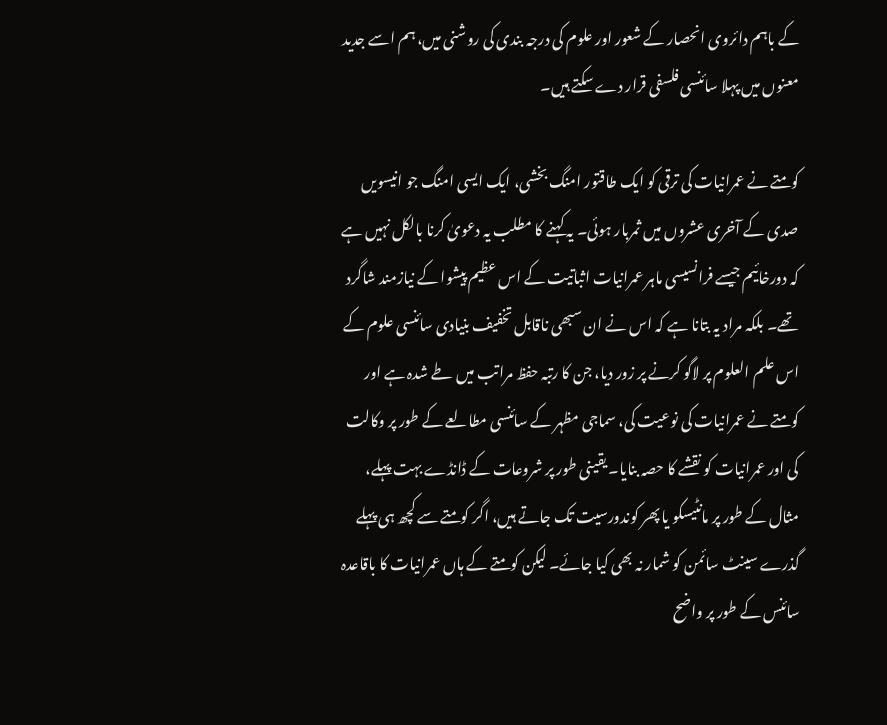کے باہم دائروی انحصار کے شعور اور علوم کی درجہ بندی کی روشنی میں، ہم اسے جدید معنوں میں پہلا سائنسی فلسفی قرار دے سکتے ہیں۔

کومتے نے عمرانیات کی ترقی کو ایک طاقتور امنگ بخشی، ایک ایسی امنگ جو انیسویں صدی کے آخری عشروں میں ثمربار ہوئی۔ یہ کہنے کا مطلب یہ دعویٰ کرنا بالکل نہیں ہے کہ دورخائیم جیسے فرانسیسی ماہر عمرانیات اثباتیت کے اس عظیم پیشوا کے نیازمند شاگرد تھے۔ بلکہ مراد یہ بتانا ہے کہ اس نے ان سبھی ناقابل تخفیف بنیادی سائنسی علوم کے اس علم العلوم پر لاگو کرنے پر زور دیا، جن کا رتبہ حفظ مراتب میں طے شدہ ہے اور کومتے نے عمرانیات کی نوعیت کی، سماجی مظہر کے سائنسی مطالعے کے طور پر وکالت کی اور عمرانیات کو نقشے کا حصہ بنایا۔ یقینی طور پر شروعات کے ڈانڈے بہت پہلے، مثال کے طور پر مانٹیسکو یا پھر کوندورسیت تک جاتے ہیں، اگر کومتے سے کچھ ہی پہلے گذرے سینٹ سائمن کو شمار نہ بھی کیا جائے۔ لیکن کومتے کے ہاں عمرانیات کا باقاعدہ سائنس کے طور پر واضح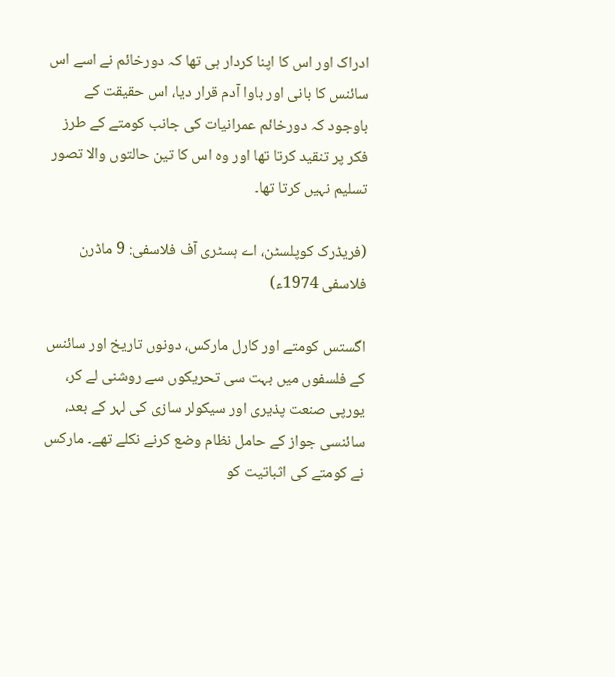ادراک اور اس کا اپنا کردار ہی تھا کہ دورخائم نے اسے اس سائنس کا بانی اور باوا آدم قرار دیا، اس حقیقت کے باوجود کہ دورخائم عمرانیات کی جانب کومتے کے طرز فکر پر تنقید کرتا تھا اور وہ اس کا تین حالتوں والا تصور تسلیم نہیں کرتا تھا۔

(فریڈرک کوپلسٹن، اے ہسٹری آف فلاسفی: 9 ماڈرن فلاسفی 1974ء)

اگستس کومتے اور کارل مارکس، دونوں تاریخ اور سائنس کے فلسفوں میں بہت سی تحریکوں سے روشنی لے کر، یورپی صنعت پذیری اور سیکولر سازی کی لہر کے بعد، سائنسی جواز کے حامل نظام وضع کرنے نکلے تھے۔ مارکس نے کومتے کی اثباتیت کو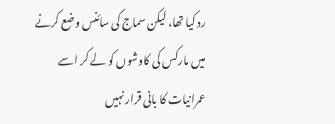رد کیا تھا، لیکن سماج کی سائنس وضع کرنے میں مارکس کی کاوشوں کو لے کر اسے عمرانیات کا بانی قرار نہیں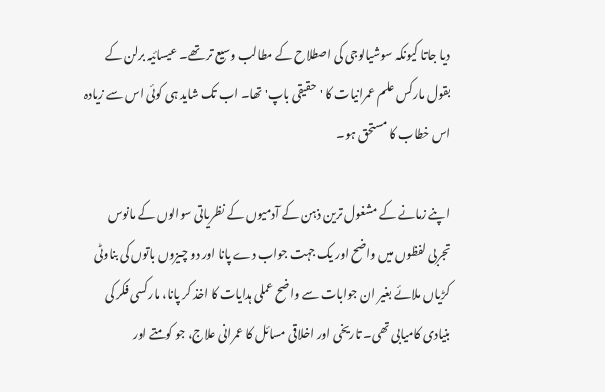دیا جاتا کیونکہ سوشیالوجی کی اصطلاح کے مطالب وسیع تر تھے۔ عیسائیہ برلن کے بقول مارکس علم عمرانیات کا 'حقیقی باپ' تھا۔ اب تک شاید ہی کوئی اس سے زیادہ اس خطاب کا مستحق ہو۔

اپنے زمانے کے مشغول ترین ذہن کے آدمیوں کے نظریاتی سوالوں کے مانوس تجربی لفظوں میں واضح اور یک جہت جواب دے پانا اور دو چیزوں باتوں کی بناوٹی کڑیاں ملائے بغیر ان جوابات سے واضح عملی ہدایات کا اخذ کر پانا، مارکسی فکر کی بنیادی کامیابی تھی۔ تاریخی اور اخلاقی مسائل کا عمرانی علاج، جو کومتے اور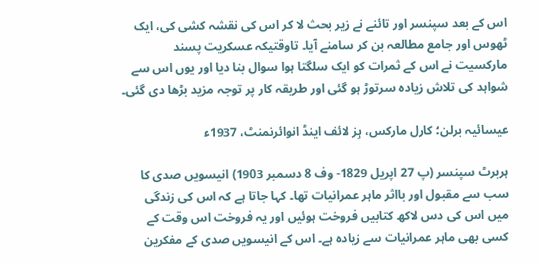اس کے بعد سپنسر اور تائنے نے زیر بحث لا کر اس کی نقشہ کشی کی، ایک ٹھوس اور جامع مطالعہ بن کر سامنے آیا۔ تاوقتیکہ عسکریت پسند مارکسیت نے اس کے ثمرات کو ایک سلگتا ہوا سوال بنا دیا اور یوں اس سے شواہد کی تلاش زیادہ سرتوڑ ہو گئی اور طریقہ کار پر توجہ مزید بڑھا دی گئی۔

عیسائیہ برلن؛ کارل مارکس، ہِز لائف اینڈ انوائرنمنٹ، 1937ء

ہربرٹ سپنسر (پ 27 اپریل 1829- وف 8 دسمبر 1903) انیسویں صدی کا سب سے مقبول اور بااثر ماہر عمرانیات تھا۔ کہا جاتا ہے کہ اس کی زندگی میں اس کی دس لاکھ کتابیں فروخت ہوئیں اور یہ فروخت اس وقت کے کسی بھی ماہر عمرانیات سے زیادہ ہے۔ اس کے انیسویں صدی کے مفکرین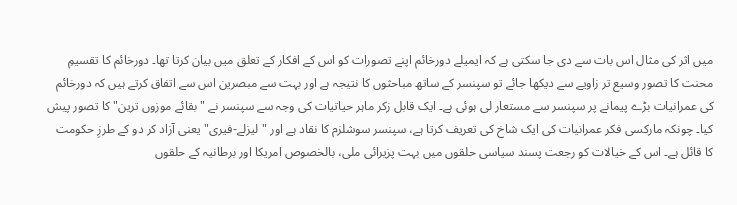میں اثر کی مثال اس بات سے دی جا سکتی ہے کہ ایمیلے دورخائم اپنے تصورات کو اس کے افکار کے تعلق میں بیان کرتا تھا۔ دورخائم کا تقسیمِ محنت کا تصور وسیع تر زاویے سے دیکھا جائے تو سپنسر کے ساتھ مباحثوں کا نتیجہ ہے اور بہت سے مبصرین اس سے اتفاق کرتے ہیں کہ دورخائم کی عمرانیات بڑے پیمانے پر سپنسر سے مستعار لی ہوئی ہے۔ ایک قابل زکر ماہر حیاتیات کی وجہ سے سپنسر نے "بقائے موزوں ترین" کا تصور پیش کیا۔ چونکہ مارکسی فکر عمرانیات کی ایک شاخ کی تعریف کرتا ہے، سپنسر سوشلزم کا نقاد ہے اور "لیزلے-فیری" یعنی آزاد کر دو کے طرزِ حکومت کا قائل ہے۔ اس کے خیالات کو رجعت پسند سیاسی حلقوں میں بہت پزیرائی ملی، بالخصوص امریکا اور برطانیہ کے حلقوں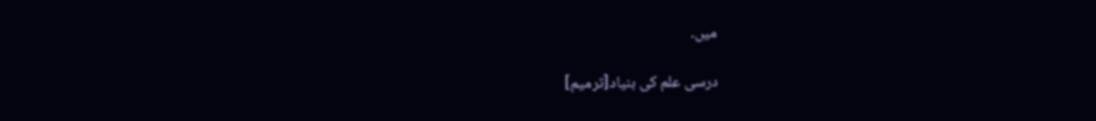میں۔

درسی علم کی بنیاد[ترمیم]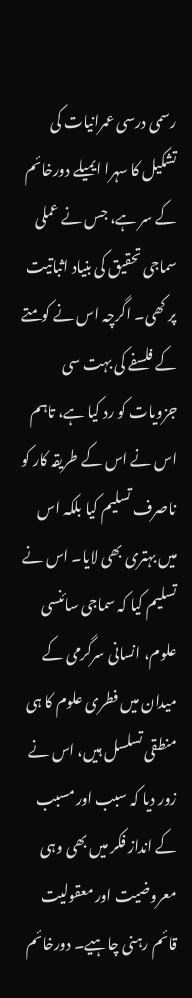رسمی درسی عمرانیات کی تشکیل کا سہرا ایمیلے دورخائم کے سر ہے، جس نے عملی سماجی تحقیق کی بنیاد اثباتیت پر کھی۔ اگرچہ اس نے کومتے کے فلسفے کی بہت سی جزویات کو رد کیا ہے، تاہم اس نے اس کے طریقہ کار کو ناصرف تسلیم کیا بلکہ اس میں بہتری بھی لایا۔ اس نے تسلیم کیا کہ سماجی سائنسی علوم، انسانی سرگرمی کے میدان میں فطری علوم کا ہی منطقی تسلسل ہیں، اس نے زور دیا کہ سبب اور مسبب کے انداز فکر میں بھی وہی معروضیت اور معقولیت قائم رہنی چاہیے۔ دورخائم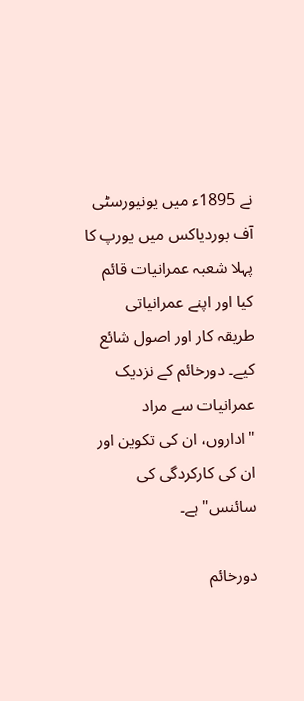نے 1895ء میں یونیورسٹی آف بوردیاکس میں یورپ کا پہلا شعبہ عمرانیات قائم کیا اور اپنے عمرانیاتی طریقہ کار اور اصول شائع کیے۔ دورخائم کے نزدیک عمرانیات سے مراد "اداروں، ان کی تکوین اور ان کی کارکردگی کی سائنس" ہے۔

دورخائم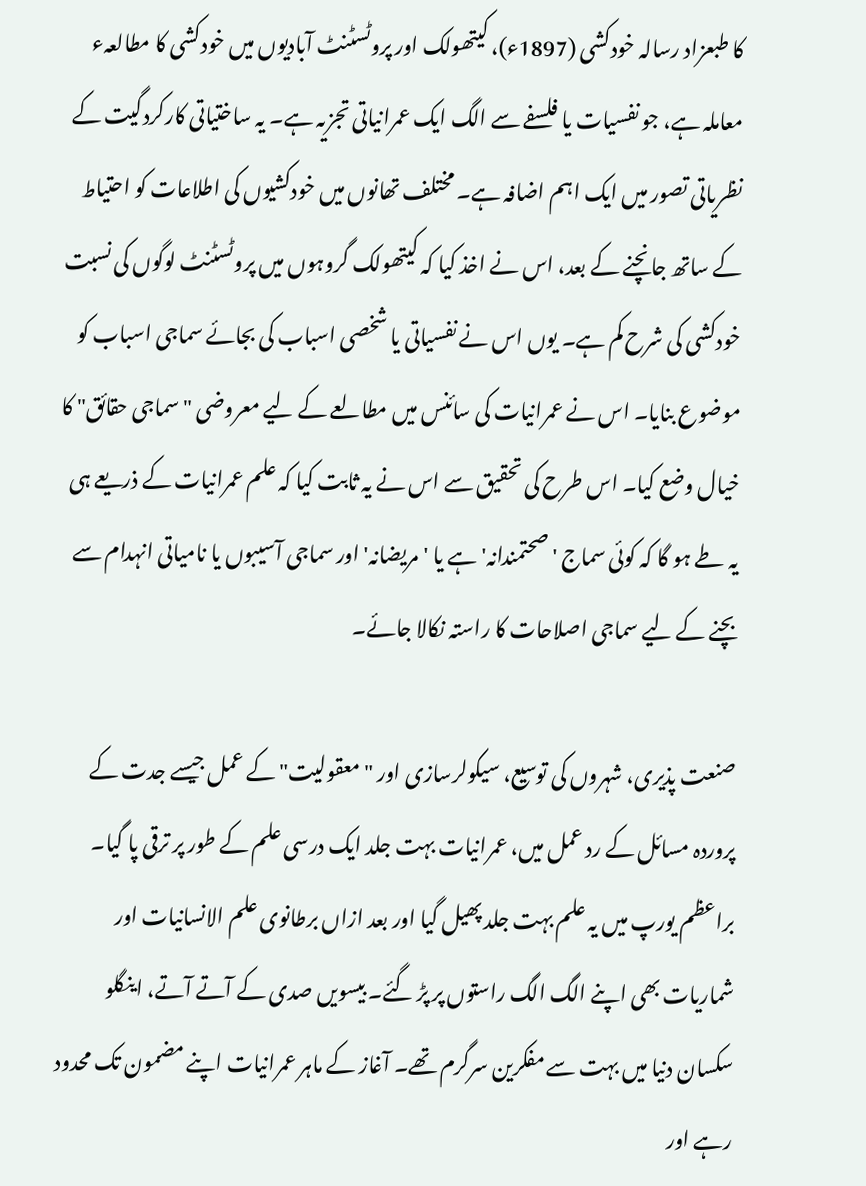کا طبعزاد رسالہ خودکشی (1897ء)، کیتھولک اور پروٹسٹنٹ آبادیوں میں خودکشی کا مطالعہء معاملہ ہے، جو نفسیات یا فلسفے سے الگ ایک عمرانیاتی تجزیہ ہے۔ یہ ساختیاتی کارکردگیت کے نظریاتی تصور میں ایک اہم اضافہ ہے۔ مختلف تھانوں میں خودکشیوں کی اطلاعات کو احتیاط کے ساتھ جانچنے کے بعد، اس نے اخذ کیا کہ کیتھولک گروہوں میں پروٹسٹنٹ لوگوں کی نسبت خودکشی کی شرح کم ہے۔ یوں اس نے نفسیاتی یا شخصی اسباب کی بجائے سماجی اسباب کو موضوع بنایا۔ اس نے عمرانیات کی سائنس میں مطالعے کے لیے معروضی "سماجی حقائق" کا خیال وضع کیا۔ اس طرح کی تحقیق سے اس نے یہ ثابت کیا کہ علم عمرانیات کے ذریعے ہی یہ طے ہو گا کہ کوئی سماج 'صحتمندانہ' ہے یا 'مریضانہ' اور سماجی آسیبوں یا نامیاتی انہدام سے بچنے کے لیے سماجی اصلاحات کا راستہ نکالا جائے۔

صنعت پذیری، شہروں کی توسیع، سیکولرسازی اور "معقولیت" کے عمل جیسے جدت کے پروردہ مسائل کے رد عمل میں، عمرانیات بہت جلد ایک درسی علم کے طور پر ترقی پا گیا۔ براعظم یورپ میں یہ علم بہت جلد پھیل گیا اور بعد ازاں برطانوی علم الانسانیات اور شماریات بھی اپنے الگ الگ راستوں پر پڑ گئے۔ بیسویں صدی کے آتے آتے، اینگلو سکسان دنیا میں بہت سے مفکرین سرگرم تھے۔ آغاز کے ماہر عمرانیات اپنے مضمون تک محدود رہے اور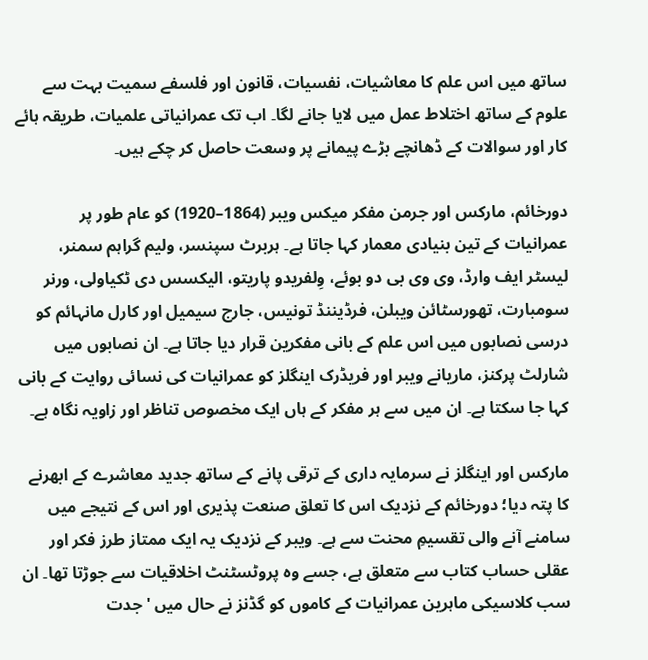ساتھ میں اس علم کا معاشیات، نفسیات، قانون اور فلسفے سمیت بہت سے علوم کے ساتھ اختلاط عمل میں لایا جانے لگا۔ اب تک عمرانیاتی علمیات، طریقہ ہائے کار اور سوالات کے ڈھانچے بڑے پیمانے پر وسعت حاصل کر چکے ہیں۔

دورخائم، مارکس اور جرمن مفکر میکس ویبر (1864–1920) کو عام طور پر عمرانیات کے تین بنیادی معمار کہا جاتا ہے۔ ہربرٹ سپنسر، ولیم گراہم سمنر، لیسٹر ایف وارڈ، وی وی بی دو بوئے، وِلفریدو پاریتو، الیکسس دی ٹکیاولی، ورنر سومبارت، تھورسٹائن ویبلن، فرڈیننڈ تونیس، جارج سیمیل اور کارل مانہائم کو درسی نصابوں میں اس علم کے بانی مفکرین قرار دیا جاتا ہے۔ ان نصابوں میں شارلٹ پرکنز، ماریانے ویبر اور فریڈرک اینگلز کو عمرانیات کی نسائی روایت کے بانی کہا جا سکتا ہے۔ ان میں سے ہر مفکر کے ہاں ایک مخصوص تناظر اور زاویہ نگاہ ہے۔

مارکس اور اینگلز نے سرمایہ داری کے ترقی پانے کے ساتھ جدید معاشرے کے ابھرنے کا پتہ دیا؛ دورخائم کے نزدیک اس کا تعلق صنعت پذیری اور اس کے نتیجے میں سامنے آنے والی تقسیمِ محنت سے ہے۔ ویبر کے نزدیک یہ ایک ممتاز طرز فکر اور عقلی حساب کتاب سے متعلق ہے، جسے وہ پروٹسٹنٹ اخلاقیات سے جوڑتا تھا۔ ان سب کلاسیکی ماہرین عمرانیات کے کاموں کو گڈنز نے حال میں 'جدت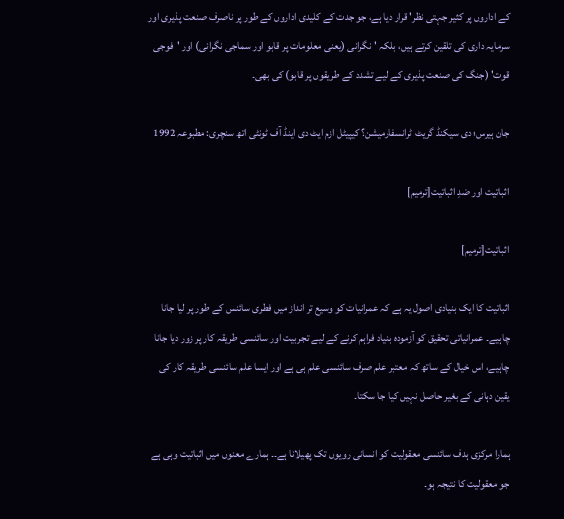کے اداروں پر کثیر جہتی نظر' قرار دیا ہے، جو جدت کے کلیدی اداروں کے طور پر ناصرف صنعت پذیری اور سرمایہ داری کی تلقین کرتے ہیں، بلکہ 'نگرانی (یعنی معلومات پر قابو اور سماجی نگرانی) اور 'فوجی قوت' (جنگ کی صنعت پذیری کے لیے تشدد کے طریقوں پر قابو) کی بھی۔

جان ہیرس؛ دی سیکنڈ گریٹ ٹرانسفارمیشن؟ کیپیٹل ازم ایٹ دی اینڈ آف ٹونٹی اتھ سنچری: مطبوعہ 1992

اثباتیت اور ضدِ اثباتیت[ترمیم]

اثباتیت[ترمیم]

اثباتیت کا ایک بنیادی اصول یہ ہے کہ عمرانیات کو وسیع تر انداز میں فطری سائنس کے طور پر لیا جانا چاہیے۔ عمرانیاتی تحقیق کو آزمودہ بنیاد فراہم کرنے کے لیے تجربیت اور سائنسی طریقہ کار پر زور دیا جانا چاہیے، اس خیال کے ساتھ کہ معتبر علم صرف سائنسی علم ہی ہے اور ایسا علم سائنسی طریقہ کار کی یقین دہانی کے بغیر حاصل نہیں کیا جا سکتا۔

ہمارا مرکزی ہدف سائنسی معقولیت کو انسانی رویوں تک پھیلانا ہے۔۔ ہمارے معنوں میں اثباتیت وہی ہے جو معقولیت کا نتیجہ ہو۔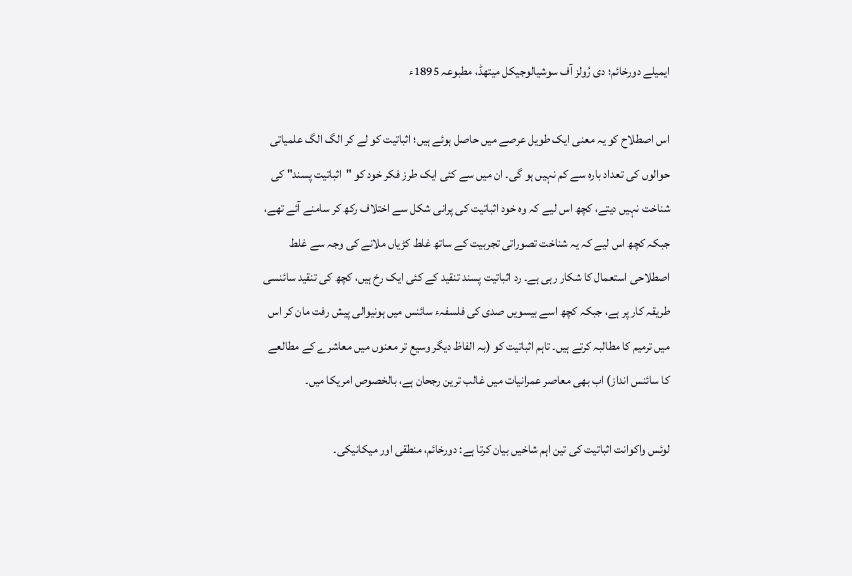ایمیلے دورخائم؛ دی رُولز آف سوشیالوجیکل میتھڈ، مطبوعہ 1895ء

اس اصطلاح کو یہ معنی ایک طویل عرصے میں حاصل ہوئے ہیں؛ اثباتیت کو لے کر الگ الگ علمیاتی حوالوں کی تعداد بارہ سے کم نہیں ہو گی۔ ان میں سے کئی ایک طرز فکر خود کو "اثباتیت پسند" کی شناخت نہیں دیتے، کچھ اس لیے کہ وہ خود اثباتیت کی پرانی شکل سے اختلاف رکھ کر سامنے آئے تھے، جبکہ کچھ اس لیے کہ یہ شناخت تصوراتی تجربیت کے ساتھ غلط کڑیاں ملانے کی وجہ سے غلط اصطلاحی استعمال کا شکار رہی ہے۔ رد اثباتیت پسند تنقید کے کئی ایک رخ ہیں، کچھ کی تنقید سائنسی طریقہ کار پر ہے، جبکہ کچھ اسے بیسویں صدی کی فلسفہء سائنس میں ہونیوالی پیش رفت مان کر اس میں ترمیم کا مطالبہ کرتے ہیں۔ تاہم اثباتیت کو (بہ الفاظ دیگر وسیع تر معنوں میں معاشرے کے مطالعے کا سائنس انداز) اب بھی معاصر عمرانیات میں غالب ترین رجحان ہے، بالخصوص امریکا میں۔

لوئس واکوانت اثباتیت کی تین اہم شاخیں بیان کرتا ہے: دورخائم، منطقی اور میکانیکی۔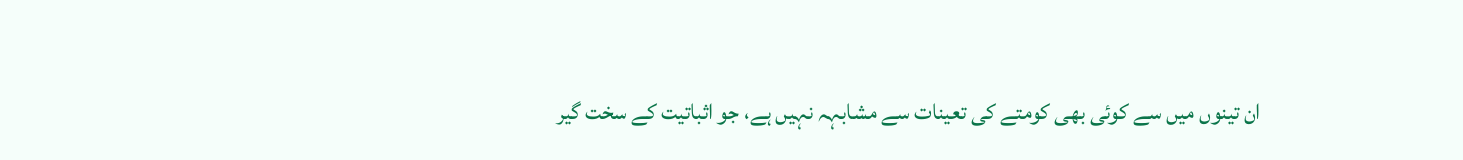ان تینوں میں سے کوئی بھی کومتے کی تعینات سے مشابہہ نہیں ہے، جو اثباتیت کے سخت گیر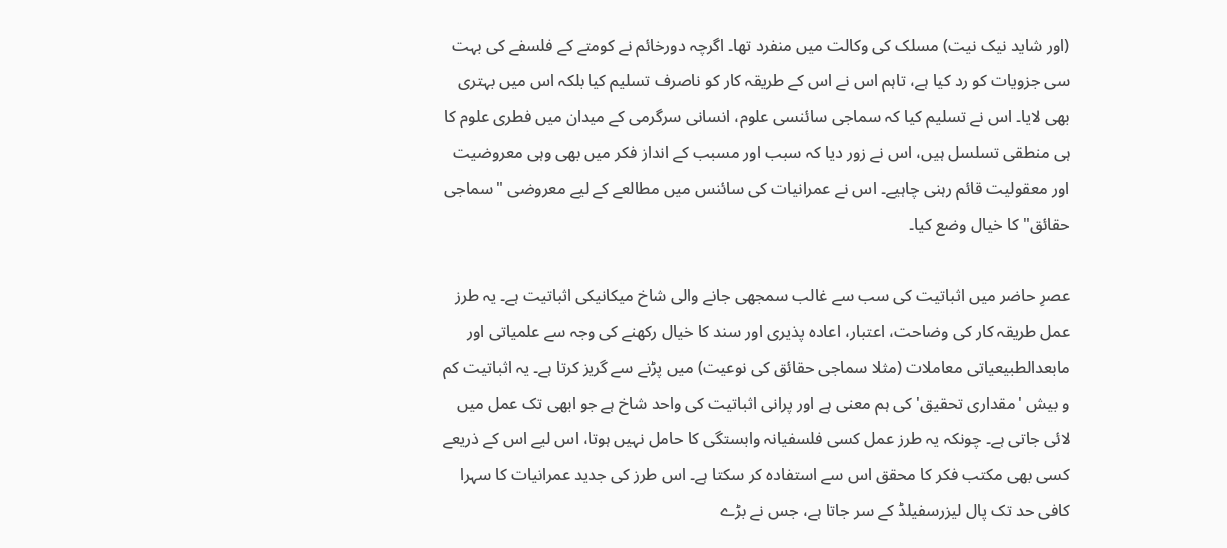(اور شاید نیک نیت) مسلک کی وکالت میں منفرد تھا۔ اگرچہ دورخائم نے کومتے کے فلسفے کی بہت سی جزویات کو رد کیا ہے، تاہم اس نے اس کے طریقہ کار کو ناصرف تسلیم کیا بلکہ اس میں بہتری بھی لایا۔ اس نے تسلیم کیا کہ سماجی سائنسی علوم، انسانی سرگرمی کے میدان میں فطری علوم کا ہی منطقی تسلسل ہیں، اس نے زور دیا کہ سبب اور مسبب کے انداز فکر میں بھی وہی معروضیت اور معقولیت قائم رہنی چاہیے۔ اس نے عمرانیات کی سائنس میں مطالعے کے لیے معروضی "سماجی حقائق" کا خیال وضع کیا۔

عصرِ حاضر میں اثباتیت کی سب سے غالب سمجھی جانے والی شاخ میکانیکی اثباتیت ہے۔ یہ طرز عمل طریقہ کار کی وضاحت، اعتبار، اعادہ پذیری اور سند کا خیال رکھنے کی وجہ سے علمیاتی اور مابعدالطبیعیاتی معاملات (مثلا سماجی حقائق کی نوعیت) میں پڑنے سے گریز کرتا ہے۔ یہ اثباتیت کم و بیش 'مقداری تحقیق' کی ہم معنی ہے اور پرانی اثباتیت کی واحد شاخ ہے جو ابھی تک عمل میں لائی جاتی ہے۔ چونکہ یہ طرز عمل کسی فلسفیانہ وابستگی کا حامل نہیں ہوتا، اس لیے اس کے ذریعے کسی بھی مکتب فکر کا محقق اس سے استفادہ کر سکتا ہے۔ اس طرز کی جدید عمرانیات کا سہرا کافی حد تک پال لیزرسفیلڈ کے سر جاتا ہے، جس نے بڑے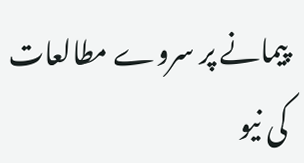پیمانے پر سروے مطالعات کی نیو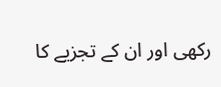رکھی اور ان کے تجزیے کا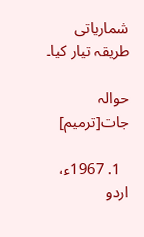شماریاتی طریقہ تیار کیا۔

حوالہ جات[ترمیم]

  1. 1967ء، اردو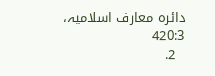دائرہ معارف اسلامیہ، 420:3
  2.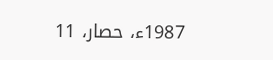1987ء، حصار، 11